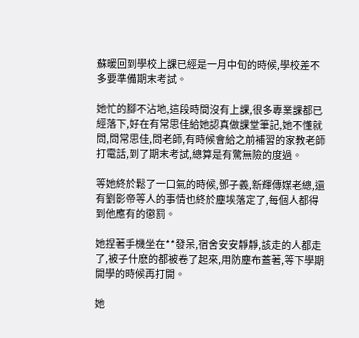蘇暖回到學校上課已經是一月中旬的時候,學校差不多要準備期末考試。

她忙的腳不沾地,這段時間沒有上課,很多專業課都已經落下,好在有常思佳給她認真做課堂筆記,她不懂就問,問常思佳,問老師,有時候會給之前補習的家教老師打電話,到了期末考試,總算是有驚無險的度過。

等她終於鬆了一口氣的時候,鄧子義,新輝傳媒老總,還有劉影帝等人的事情也終於塵埃落定了,每個人都得到他應有的懲罰。

她捏著手機坐在**發呆,宿舍安安靜靜,該走的人都走了,被子什麽的都被卷了起來,用防塵布蓋著,等下學期開學的時候再打開。

她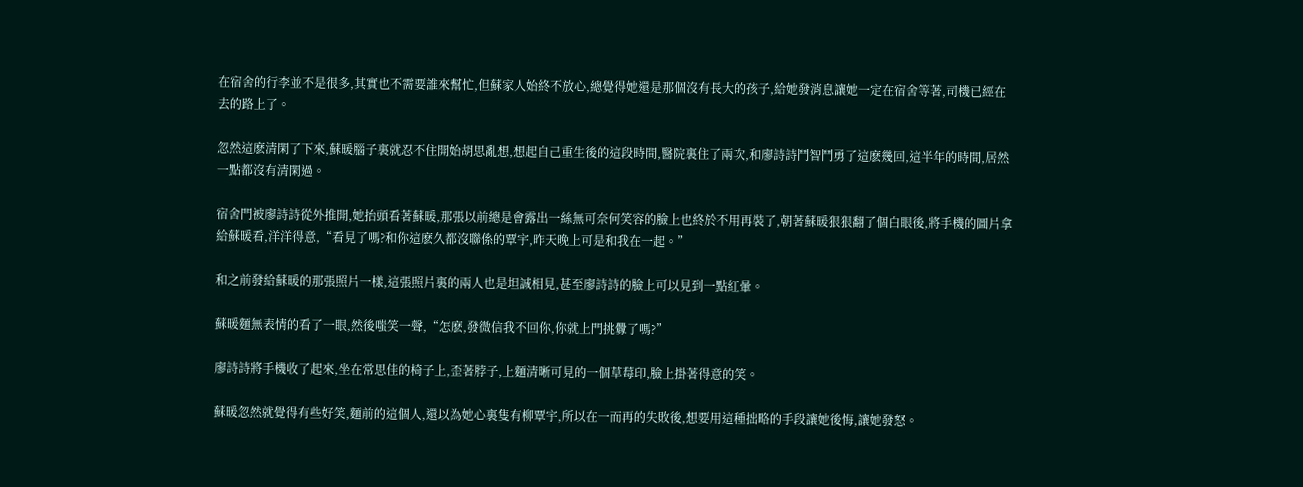在宿舍的行李並不是很多,其實也不需要誰來幫忙,但蘇家人始終不放心,總覺得她還是那個沒有長大的孩子,給她發消息讓她一定在宿舍等著,司機已經在去的路上了。

忽然這麽清閑了下來,蘇暖腦子裏就忍不住開始胡思亂想,想起自己重生後的這段時間,醫院裏住了兩次,和廖詩詩鬥智鬥勇了這麽幾回,這半年的時間,居然一點都沒有清閑過。

宿舍門被廖詩詩從外推開,她抬頭看著蘇暖,那張以前總是會露出一絲無可奈何笑容的臉上也終於不用再裝了,朝著蘇暖狠狠翻了個白眼後,將手機的圖片拿給蘇暖看,洋洋得意,“看見了嗎?和你這麽久都沒聯係的覃宇,昨天晚上可是和我在一起。”

和之前發給蘇暖的那張照片一樣,這張照片裏的兩人也是坦誠相見,甚至廖詩詩的臉上可以見到一點紅暈。

蘇暖麵無表情的看了一眼,然後嗤笑一聲,“怎麽,發微信我不回你,你就上門挑釁了嗎?”

廖詩詩將手機收了起來,坐在常思佳的椅子上,歪著脖子,上麵清晰可見的一個草莓印,臉上掛著得意的笑。

蘇暖忽然就覺得有些好笑,麵前的這個人,還以為她心裏隻有柳覃宇,所以在一而再的失敗後,想要用這種拙略的手段讓她後悔,讓她發怒。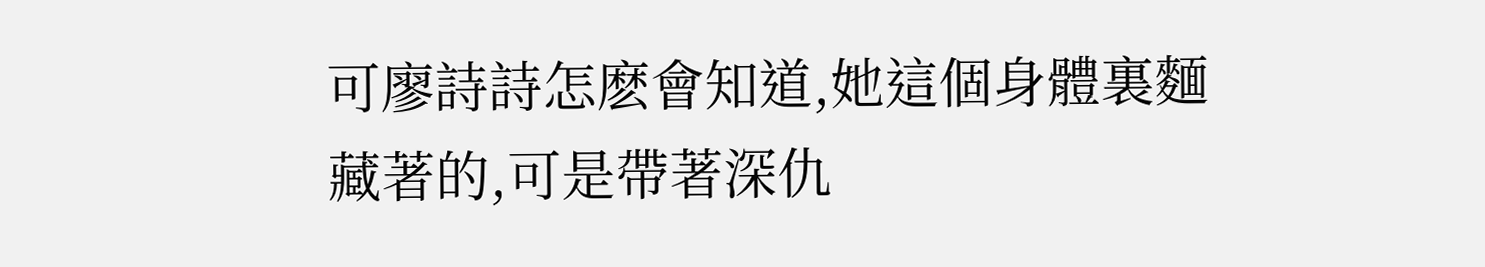可廖詩詩怎麽會知道,她這個身體裏麵藏著的,可是帶著深仇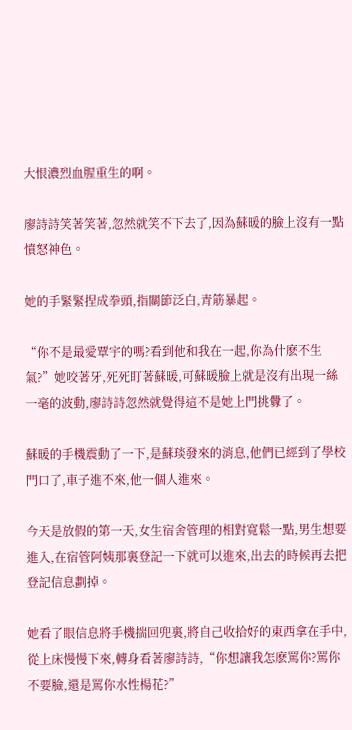大恨濃烈血腥重生的啊。

廖詩詩笑著笑著,忽然就笑不下去了,因為蘇暖的臉上沒有一點憤怒神色。

她的手緊緊捏成拳頭,指關節泛白,青筋暴起。

“你不是最愛覃宇的嗎?看到他和我在一起,你為什麽不生氣?”她咬著牙,死死盯著蘇暖,可蘇暖臉上就是沒有出現一絲一毫的波動,廖詩詩忽然就覺得這不是她上門挑釁了。

蘇暖的手機震動了一下,是蘇琰發來的消息,他們已經到了學校門口了,車子進不來,他一個人進來。

今天是放假的第一天,女生宿舍管理的相對寬鬆一點,男生想要進入,在宿管阿姨那裏登記一下就可以進來,出去的時候再去把登記信息劃掉。

她看了眼信息將手機揣回兜裏,將自己收拾好的東西拿在手中,從上床慢慢下來,轉身看著廖詩詩,“你想讓我怎麽罵你?罵你不要臉,還是罵你水性楊花?”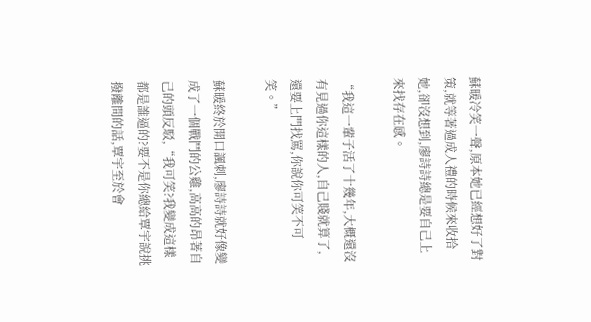蘇暖冷笑一聲,原本她已經想好了對策,就等著過成人禮的時候來收拾她,卻沒想到,廖詩詩總是要自己上來找存在感。

“我這一輩子活了十幾年,大概還沒有見過你這樣的人,自己賤就算了,還要上門找罵,你說你可笑不可笑。”

蘇暖終於開口諷刺,廖詩詩就好像變成了一個戰鬥的公雞,高高的昂著自己的頭反駁,“我可笑?我變成這樣都是誰逼的?要不是你總給覃宇說挑撥離間的話,覃宇至於會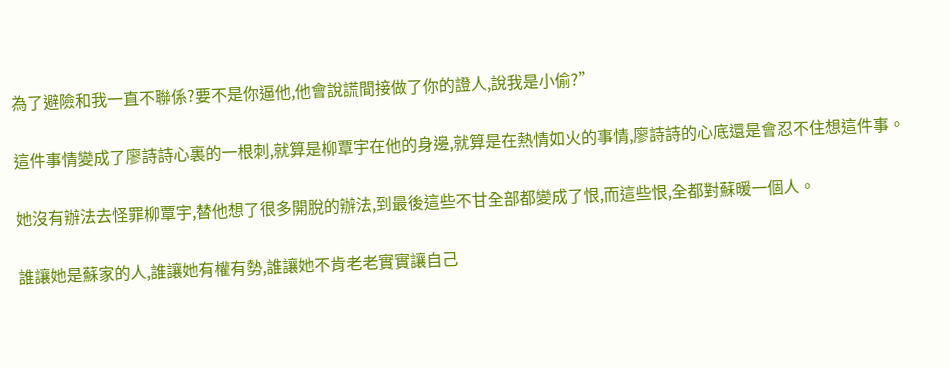為了避險和我一直不聯係?要不是你逼他,他會說謊間接做了你的證人,說我是小偷?”

這件事情變成了廖詩詩心裏的一根刺,就算是柳覃宇在他的身邊,就算是在熱情如火的事情,廖詩詩的心底還是會忍不住想這件事。

她沒有辦法去怪罪柳覃宇,替他想了很多開脫的辦法,到最後這些不甘全部都變成了恨,而這些恨,全都對蘇暖一個人。

誰讓她是蘇家的人,誰讓她有權有勢,誰讓她不肯老老實實讓自己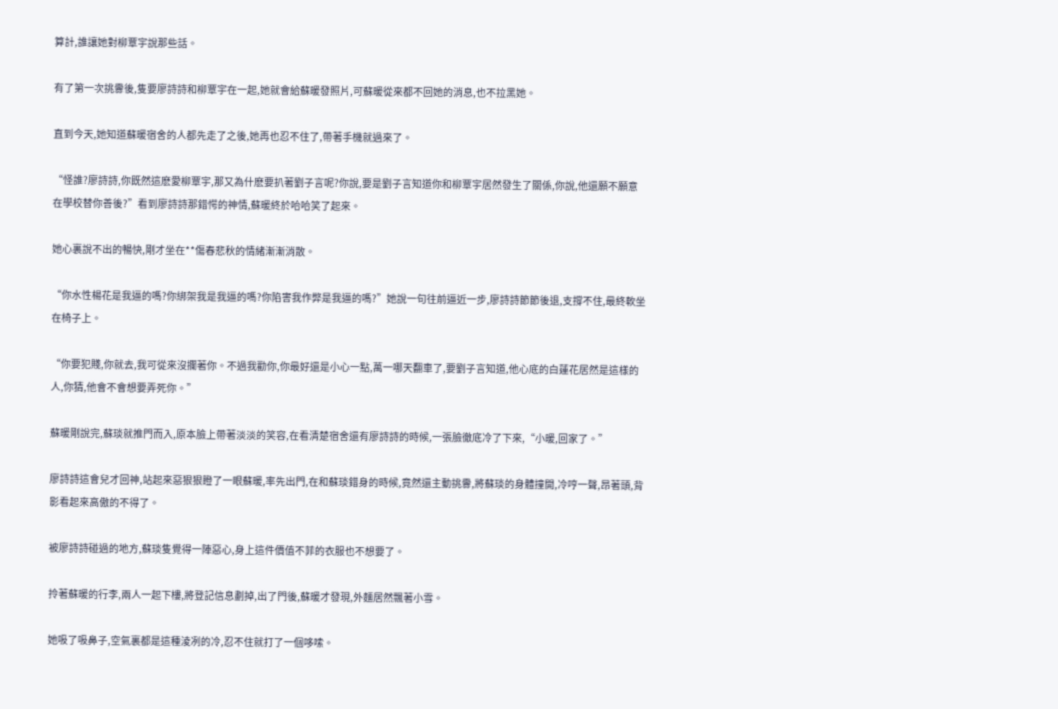算計,誰讓她對柳覃宇說那些話。

有了第一次挑釁後,隻要廖詩詩和柳覃宇在一起,她就會給蘇暖發照片,可蘇暖從來都不回她的消息,也不拉黑她。

直到今天,她知道蘇暖宿舍的人都先走了之後,她再也忍不住了,帶著手機就過來了。

“怪誰?廖詩詩,你既然這麽愛柳覃宇,那又為什麽要扒著劉子言呢?你說,要是劉子言知道你和柳覃宇居然發生了關係,你說,他還願不願意在學校替你善後?”看到廖詩詩那錯愕的神情,蘇暖終於哈哈笑了起來。

她心裏說不出的暢快,剛才坐在**傷春悲秋的情緒漸漸消散。

“你水性楊花是我逼的嗎?你綁架我是我逼的嗎?你陷害我作弊是我逼的嗎?”她說一句往前逼近一步,廖詩詩節節後退,支撐不住,最終軟坐在椅子上。

“你要犯賤,你就去,我可從來沒攔著你。不過我勸你,你最好還是小心一點,萬一哪天翻車了,要劉子言知道,他心底的白蓮花居然是這樣的人,你猜,他會不會想要弄死你。”

蘇暖剛說完,蘇琰就推門而入,原本臉上帶著淡淡的笑容,在看清楚宿舍還有廖詩詩的時候,一張臉徹底冷了下來,“小暖,回家了。”

廖詩詩這會兒才回神,站起來惡狠狠瞪了一眼蘇暖,率先出門,在和蘇琰錯身的時候,竟然還主動挑釁,將蘇琰的身體撞開,冷哼一聲,昂著頭,背影看起來高傲的不得了。

被廖詩詩碰過的地方,蘇琰隻覺得一陣惡心,身上這件價值不菲的衣服也不想要了。

拎著蘇暖的行李,兩人一起下樓,將登記信息劃掉,出了門後,蘇暖才發現,外麵居然飄著小雪。

她吸了吸鼻子,空氣裏都是這種淩冽的冷,忍不住就打了一個哆嗦。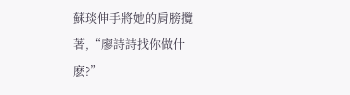蘇琰伸手將她的肩膀攬著,“廖詩詩找你做什麽?”